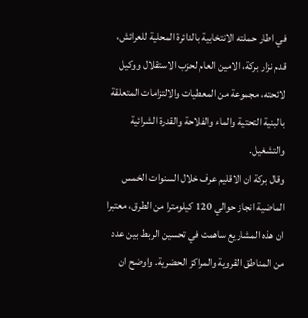في اطار حملته الانتخابية بالدائرة المحلية للعرائش، قدم نزار بركة، الامين العام لحزب الاستقلال ووكيل لائحته، مجموعة من المعطيات والالتزامات المتعلقة بالبنية التحتية والماء والفلاحة والقدرة الشرائية والتشغيل.
وقال بركة ان الاقليم عرف خلال السنوات الخمس الماضية انجاز حوالي 120 كيلومترا من الطرق، معتبرا ان هذه المشاريع ساهمت في تحسين الربط بين عدد من المناطق القروية والمراكز الحضرية. واوضح ان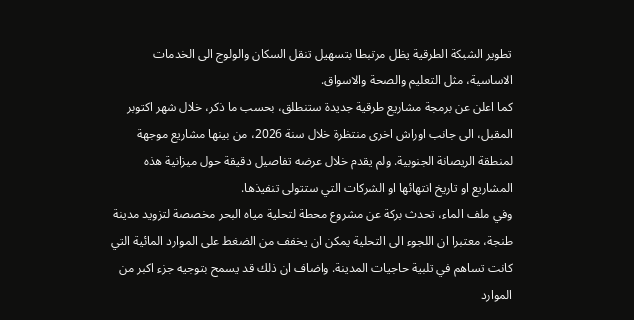تطوير الشبكة الطرقية يظل مرتبطا بتسهيل تنقل السكان والولوج الى الخدمات الاساسية، مثل التعليم والصحة والاسواق.
كما اعلن عن برمجة مشاريع طرقية جديدة ستنطلق، بحسب ما ذكر، خلال شهر اكتوبر المقبل، الى جانب اوراش اخرى منتظرة خلال سنة 2026، من بينها مشاريع موجهة لمنطقة الريصانة الجنوبية. ولم يقدم خلال عرضه تفاصيل دقيقة حول ميزانية هذه المشاريع او تاريخ انتهائها او الشركات التي ستتولى تنفيذها.
وفي ملف الماء، تحدث بركة عن مشروع محطة لتحلية مياه البحر مخصصة لتزويد مدينة طنجة، معتبرا ان اللجوء الى التحلية يمكن ان يخفف من الضغط على الموارد المائية التي كانت تساهم في تلبية حاجيات المدينة. واضاف ان ذلك قد يسمح بتوجيه جزء اكبر من الموارد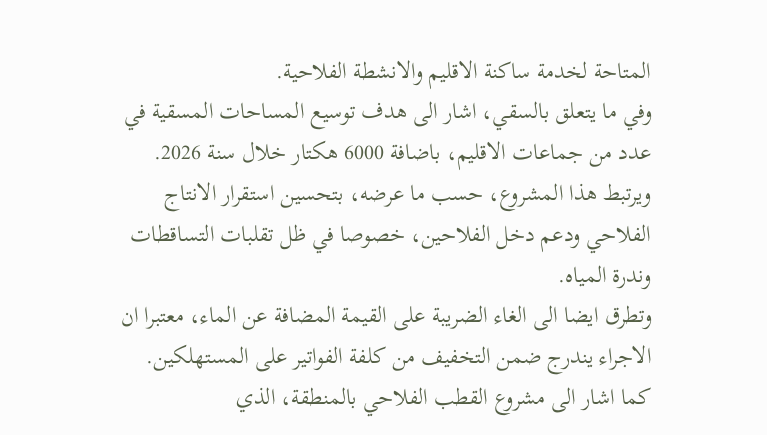المتاحة لخدمة ساكنة الاقليم والانشطة الفلاحية.
وفي ما يتعلق بالسقي، اشار الى هدف توسيع المساحات المسقية في عدد من جماعات الاقليم، باضافة 6000 هكتار خلال سنة 2026. ويرتبط هذا المشروع، حسب ما عرضه، بتحسين استقرار الانتاج الفلاحي ودعم دخل الفلاحين، خصوصا في ظل تقلبات التساقطات وندرة المياه.
وتطرق ايضا الى الغاء الضريبة على القيمة المضافة عن الماء، معتبرا ان الاجراء يندرج ضمن التخفيف من كلفة الفواتير على المستهلكين. كما اشار الى مشروع القطب الفلاحي بالمنطقة، الذي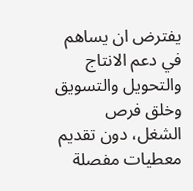يفترض ان يساهم في دعم الانتاج والتحويل والتسويق وخلق فرص الشغل، دون تقديم معطيات مفصلة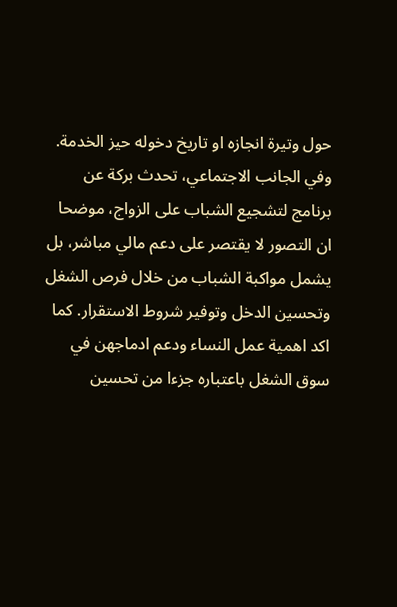حول وتيرة انجازه او تاريخ دخوله حيز الخدمة.
وفي الجانب الاجتماعي، تحدث بركة عن برنامج لتشجيع الشباب على الزواج، موضحا ان التصور لا يقتصر على دعم مالي مباشر، بل يشمل مواكبة الشباب من خلال فرص الشغل وتحسين الدخل وتوفير شروط الاستقرار. كما اكد اهمية عمل النساء ودعم ادماجهن في سوق الشغل باعتباره جزءا من تحسين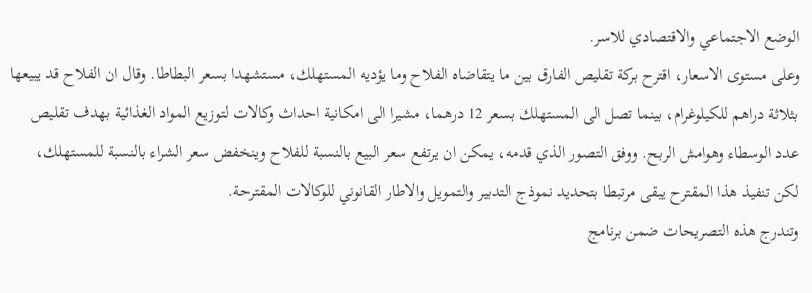الوضع الاجتماعي والاقتصادي للاسر.
وعلى مستوى الاسعار، اقترح بركة تقليص الفارق بين ما يتقاضاه الفلاح وما يؤديه المستهلك، مستشهدا بسعر البطاطا. وقال ان الفلاح قد يبيعها بثلاثة دراهم للكيلوغرام، بينما تصل الى المستهلك بسعر 12 درهما، مشيرا الى امكانية احداث وكالات لتوزيع المواد الغذائية بهدف تقليص عدد الوسطاء وهوامش الربح. ووفق التصور الذي قدمه، يمكن ان يرتفع سعر البيع بالنسبة للفلاح وينخفض سعر الشراء بالنسبة للمستهلك، لكن تنفيذ هذا المقترح يبقى مرتبطا بتحديد نموذج التدبير والتمويل والاطار القانوني للوكالات المقترحة.
وتندرج هذه التصريحات ضمن برنامج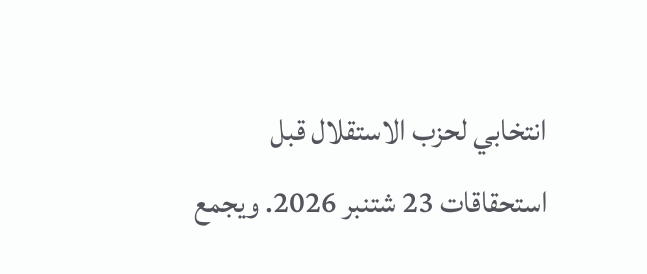انتخابي لحزب الاستقلال قبل استحقاقات 23 شتنبر 2026. ويجمع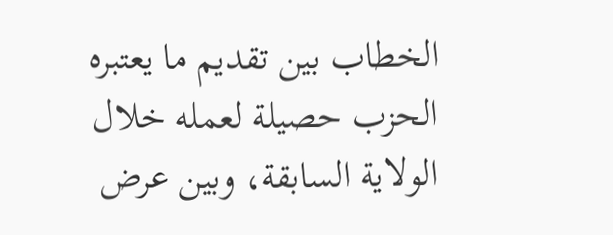الخطاب بين تقديم ما يعتبره الحزب حصيلة لعمله خلال الولاية السابقة، وبين عرض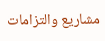مشاريع والتزامات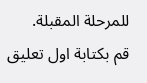للمرحلة المقبلة.
قم بكتابة اول تعليق